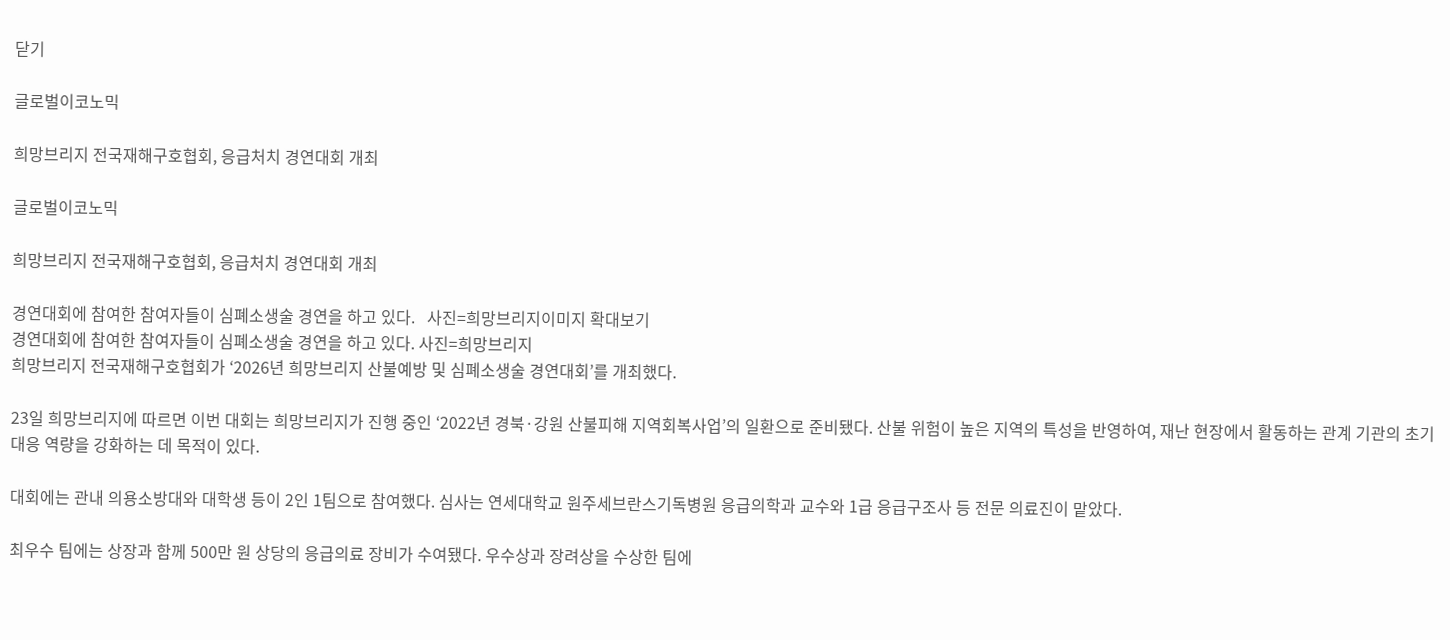닫기

글로벌이코노믹

희망브리지 전국재해구호협회, 응급처치 경연대회 개최

글로벌이코노믹

희망브리지 전국재해구호협회, 응급처치 경연대회 개최

경연대회에 참여한 참여자들이 심폐소생술 경연을 하고 있다.   사진=희망브리지이미지 확대보기
경연대회에 참여한 참여자들이 심폐소생술 경연을 하고 있다. 사진=희망브리지
희망브리지 전국재해구호협회가 ‘2026년 희망브리지 산불예방 및 심폐소생술 경연대회’를 개최했다.

23일 희망브리지에 따르면 이번 대회는 희망브리지가 진행 중인 ‘2022년 경북·강원 산불피해 지역회복사업’의 일환으로 준비됐다. 산불 위험이 높은 지역의 특성을 반영하여, 재난 현장에서 활동하는 관계 기관의 초기 대응 역량을 강화하는 데 목적이 있다.

대회에는 관내 의용소방대와 대학생 등이 2인 1팀으로 참여했다. 심사는 연세대학교 원주세브란스기독병원 응급의학과 교수와 1급 응급구조사 등 전문 의료진이 맡았다.

최우수 팀에는 상장과 함께 500만 원 상당의 응급의료 장비가 수여됐다. 우수상과 장려상을 수상한 팀에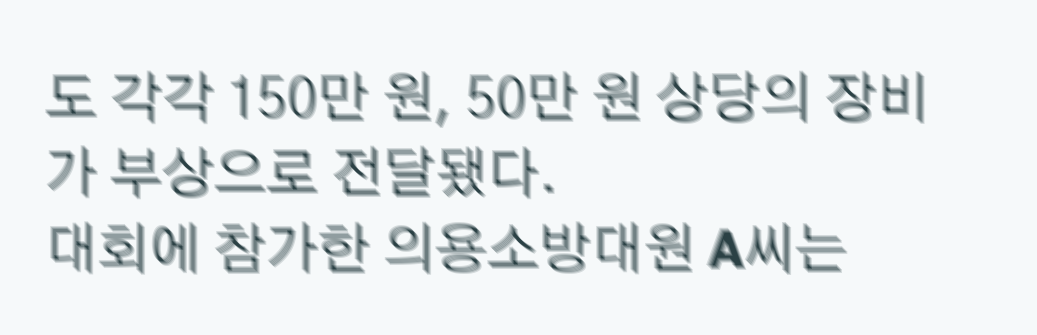도 각각 150만 원, 50만 원 상당의 장비가 부상으로 전달됐다.
대회에 참가한 의용소방대원 A씨는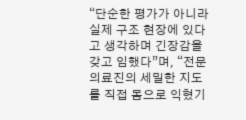“단순한 평가가 아니라 실제 구조 현장에 있다고 생각하며 긴장감을 갖고 임했다”며, “전문 의료진의 세밀한 지도를 직접 몸으로 익혔기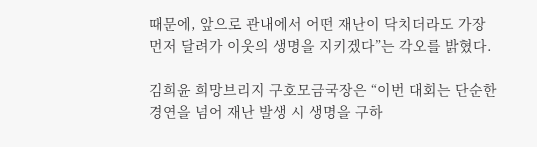때문에, 앞으로 관내에서 어떤 재난이 닥치더라도 가장 먼저 달려가 이웃의 생명을 지키겠다”는 각오를 밝혔다.

김희윤 희망브리지 구호모금국장은 “이번 대회는 단순한 경연을 넘어 재난 발생 시 생명을 구하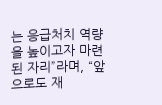는 응급처치 역량을 높이고자 마련된 자리”라며, “앞으로도 재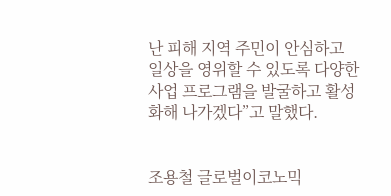난 피해 지역 주민이 안심하고 일상을 영위할 수 있도록 다양한 사업 프로그램을 발굴하고 활성화해 나가겠다”고 말했다.


조용철 글로벌이코노믹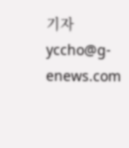기자 yccho@g-enews.com